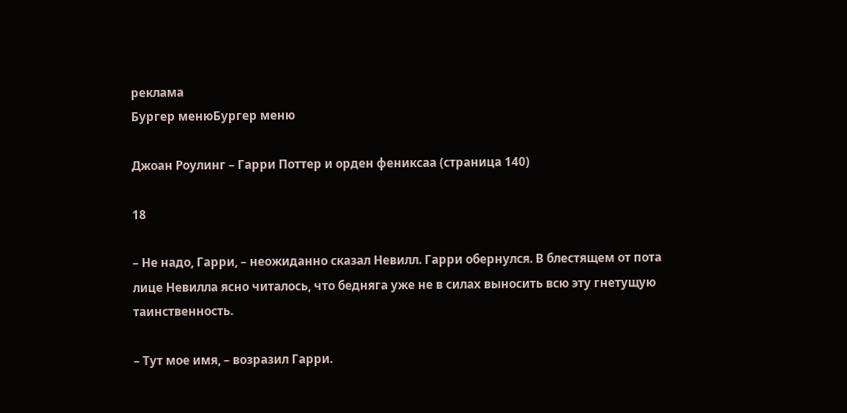реклама
Бургер менюБургер меню

Джоан Роулинг – Гарри Поттер и орден фениксаа (страница 140)

18

– Не надо, Гарри, – неожиданно сказал Невилл. Гарри обернулся. В блестящем от пота лице Невилла ясно читалось, что бедняга уже не в силах выносить всю эту гнетущую таинственность.

– Тут мое имя, – возразил Гарри.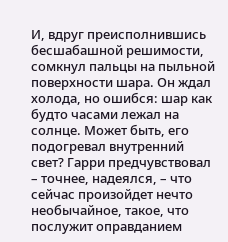И, вдруг преисполнившись бесшабашной решимости, сомкнул пальцы на пыльной поверхности шара. Он ждал холода, но ошибся: шар как будто часами лежал на солнце. Может быть, его подогревал внутренний свет? Гарри предчувствовал – точнее, надеялся, – что сейчас произойдет нечто необычайное, такое, что послужит оправданием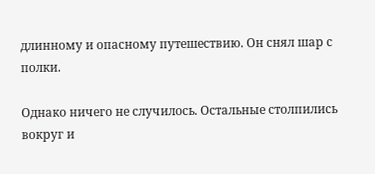длинному и опасному путешествию. Он снял шар с полки.

Однако ничего не случилось. Остальные столпились вокруг и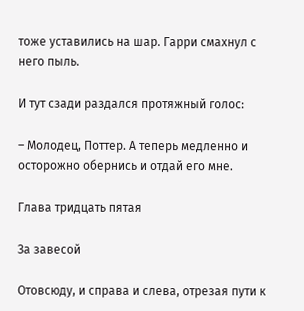тоже уставились на шар. Гарри смахнул с него пыль.

И тут сзади раздался протяжный голос:

– Молодец, Поттер. А теперь медленно и осторожно обернись и отдай его мне.

Глава тридцать пятая

За завесой

Отовсюду, и справа и слева, отрезая пути к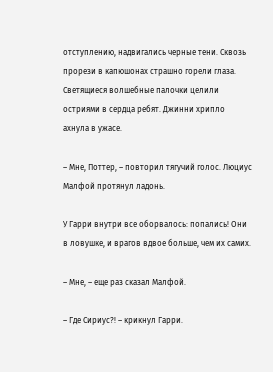отступлению, надвигались черные тени. Сквозь прорези в капюшонах страшно горели глаза. Светящиеся волшебные палочки целили остриями в сердца ребят. Джинни хрипло ахнула в ужасе.

– Мне, Поттер, – повторил тягучий голос. Люциус Малфой протянул ладонь.

У Гарри внутри все оборвалось: попались! Они в ловушке, и врагов вдвое больше, чем их самих.

– Мне, – еще раз сказал Малфой.

– Где Сириус?! – крикнул Гарри.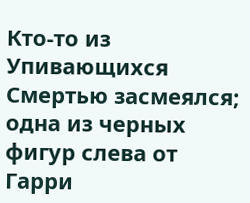Кто-то из Упивающихся Смертью засмеялся; одна из черных фигур слева от Гарри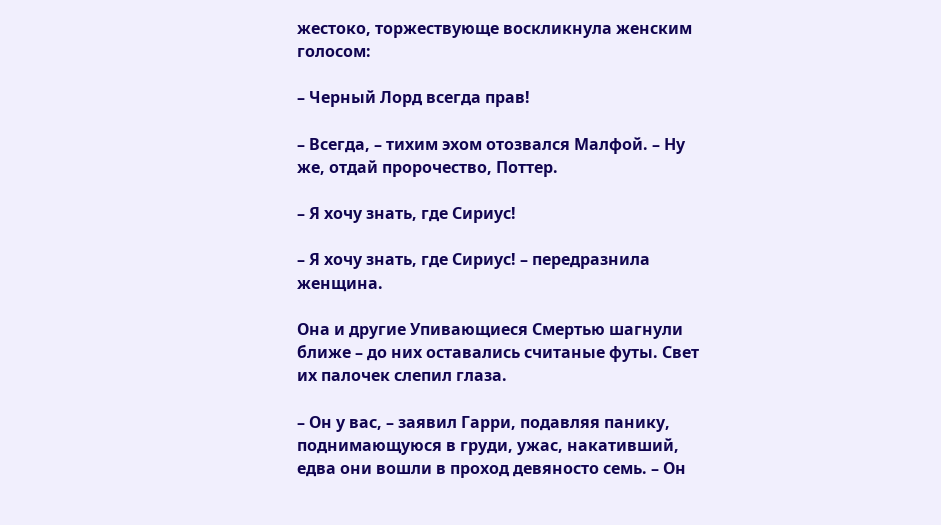жестоко, торжествующе воскликнула женским голосом:

– Черный Лорд всегда прав!

– Всегда, – тихим эхом отозвался Малфой. – Ну же, отдай пророчество, Поттер.

– Я хочу знать, где Сириус!

– Я хочу знать, где Сириус! – передразнила женщина.

Она и другие Упивающиеся Смертью шагнули ближе – до них оставались считаные футы. Свет их палочек слепил глаза.

– Он у вас, – заявил Гарри, подавляя панику, поднимающуюся в груди, ужас, накативший, едва они вошли в проход девяносто семь. – Он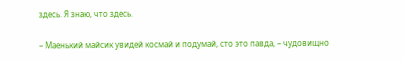здесь. Я знаю, что здесь.

– Маенький майсик увидей космай и подумай, сто это павда, – чудовищно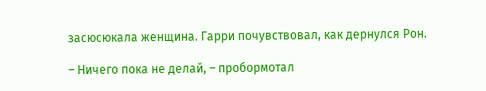засюсюкала женщина. Гарри почувствовал, как дернулся Рон.

– Ничего пока не делай, – пробормотал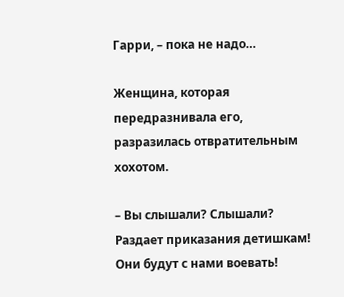Гарри, – пока не надо…

Женщина, которая передразнивала его, разразилась отвратительным хохотом.

– Вы слышали? Слышали? Раздает приказания детишкам! Они будут с нами воевать!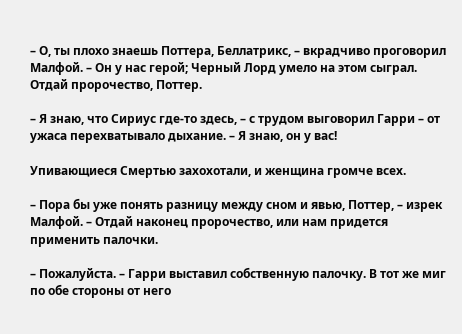– О, ты плохо знаешь Поттера, Беллатрикс, – вкрадчиво проговорил Малфой. – Он у нас герой; Черный Лорд умело на этом сыграл. Отдай пророчество, Поттер.

– Я знаю, что Сириус где-то здесь, – с трудом выговорил Гарри – от ужаса перехватывало дыхание. – Я знаю, он у вас!

Упивающиеся Смертью захохотали, и женщина громче всех.

– Пора бы уже понять разницу между сном и явью, Поттер, – изрек Малфой. – Отдай наконец пророчество, или нам придется применить палочки.

– Пожалуйста. – Гарри выставил собственную палочку. В тот же миг по обе стороны от него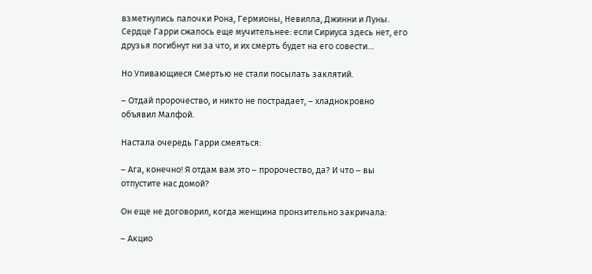взметнулись палочки Рона, Гермионы, Невилла, Джинни и Луны. Сердце Гарри сжалось еще мучительнее: если Сириуса здесь нет, его друзья погибнут ни за что, и их смерть будет на его совести…

Но Упивающиеся Смертью не стали посылать заклятий.

– Отдай пророчество, и никто не пострадает, – хладнокровно объявил Малфой.

Настала очередь Гарри смеяться:

– Ага, конечно! Я отдам вам это – пророчество, да? И что – вы отпустите нас домой?

Он еще не договорил, когда женщина пронзительно закричала:

– Акцио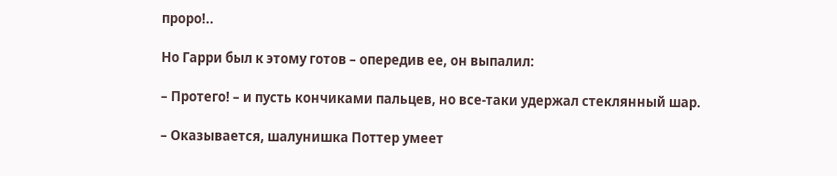проро!..

Но Гарри был к этому готов – опередив ее, он выпалил:

– Протего! – и пусть кончиками пальцев, но все-таки удержал стеклянный шар.

– Оказывается, шалунишка Поттер умеет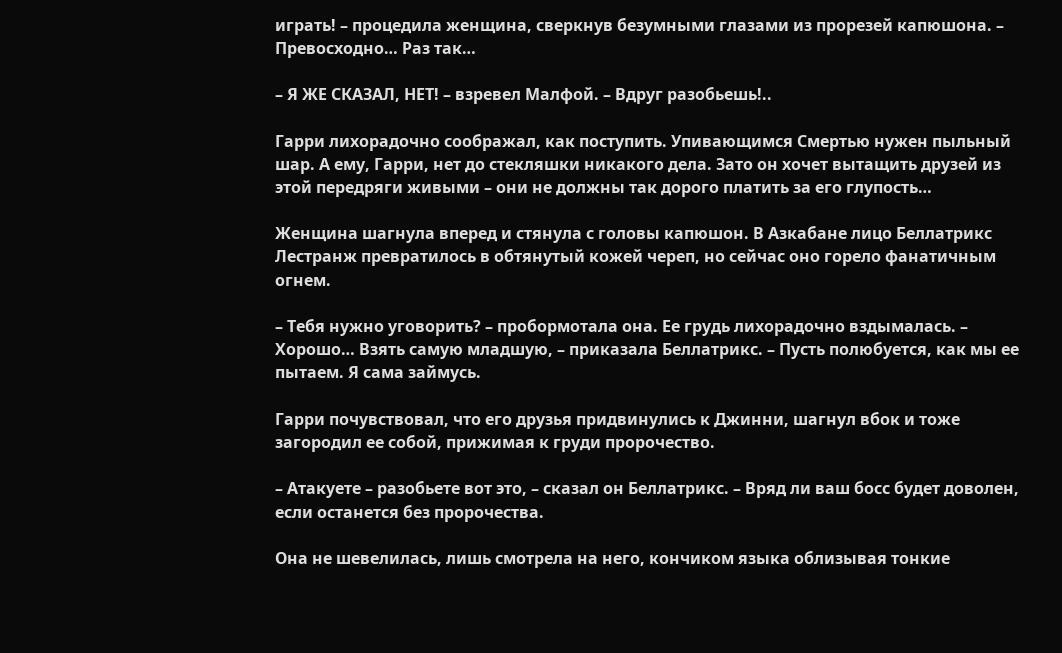играть! – процедила женщина, сверкнув безумными глазами из прорезей капюшона. – Превосходно… Раз так…

– Я ЖЕ СКАЗАЛ, НЕТ! – взревел Малфой. – Вдруг разобьешь!..

Гарри лихорадочно соображал, как поступить. Упивающимся Смертью нужен пыльный шар. А ему, Гарри, нет до стекляшки никакого дела. Зато он хочет вытащить друзей из этой передряги живыми – они не должны так дорого платить за его глупость…

Женщина шагнула вперед и стянула с головы капюшон. В Азкабане лицо Беллатрикс Лестранж превратилось в обтянутый кожей череп, но сейчас оно горело фанатичным огнем.

– Тебя нужно уговорить? – пробормотала она. Ее грудь лихорадочно вздымалась. – Хорошо… Взять самую младшую, – приказала Беллатрикс. – Пусть полюбуется, как мы ее пытаем. Я сама займусь.

Гарри почувствовал, что его друзья придвинулись к Джинни, шагнул вбок и тоже загородил ее собой, прижимая к груди пророчество.

– Атакуете – разобьете вот это, – сказал он Беллатрикс. – Вряд ли ваш босс будет доволен, если останется без пророчества.

Она не шевелилась, лишь смотрела на него, кончиком языка облизывая тонкие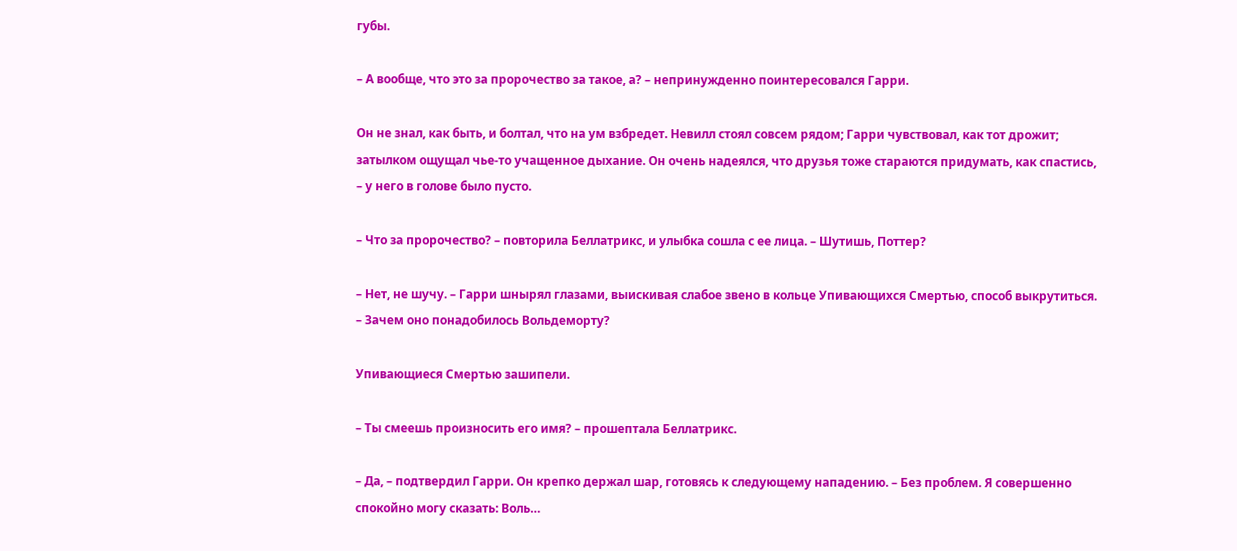губы.

– А вообще, что это за пророчество за такое, а? – непринужденно поинтересовался Гарри.

Он не знал, как быть, и болтал, что на ум взбредет. Невилл стоял совсем рядом; Гарри чувствовал, как тот дрожит; затылком ощущал чье-то учащенное дыхание. Он очень надеялся, что друзья тоже стараются придумать, как спастись, – у него в голове было пусто.

– Что за пророчество? – повторила Беллатрикс, и улыбка сошла с ее лица. – Шутишь, Поттер?

– Нет, не шучу. – Гарри шнырял глазами, выискивая слабое звено в кольце Упивающихся Смертью, способ выкрутиться. – Зачем оно понадобилось Вольдеморту?

Упивающиеся Смертью зашипели.

– Ты смеешь произносить его имя? – прошептала Беллатрикс.

– Да, – подтвердил Гарри. Он крепко держал шар, готовясь к следующему нападению. – Без проблем. Я совершенно спокойно могу сказать: Воль…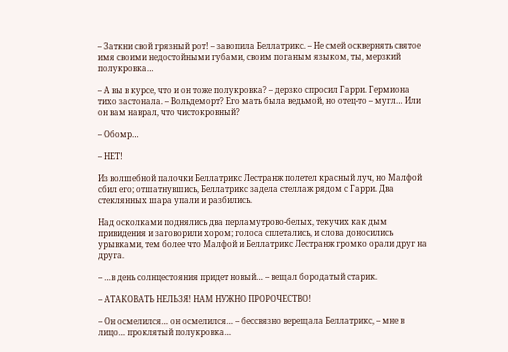– Заткни свой грязный рот! – завопила Беллатрикс. – Не смей осквернять святое имя своими недостойными губами, своим поганым языком, ты, мерзкий полукровка…

– А вы в курсе, что и он тоже полукровка? – дерзко спросил Гарри. Гермиона тихо застонала. – Вольдеморт? Его мать была ведьмой, но отец-то – мугл… Или он вам наврал, что чистокровный?

– Обомр…

– НЕТ!

Из волшебной палочки Беллатрикс Лестранж полетел красный луч, но Малфой сбил его; отшатнувшись, Беллатрикс задела стеллаж рядом с Гарри. Два стеклянных шара упали и разбились.

Над осколками поднялись два перламутрово-белых, текучих как дым привидения и заговорили хором; голоса сплетались, и слова доносились урывками, тем более что Малфой и Беллатрикс Лестранж громко орали друг на друга.

– …в день солнцестояния придет новый… – вещал бородатый старик.

– АТАКОВАТЬ НЕЛЬЗЯ! НАМ НУЖНО ПРОРОЧЕСТВО!

– Он осмелился… он осмелился… – бессвязно верещала Беллатрикс, – мне в лицо… проклятый полукровка…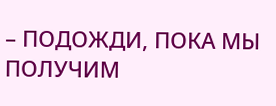– ПОДОЖДИ, ПОКА МЫ ПОЛУЧИМ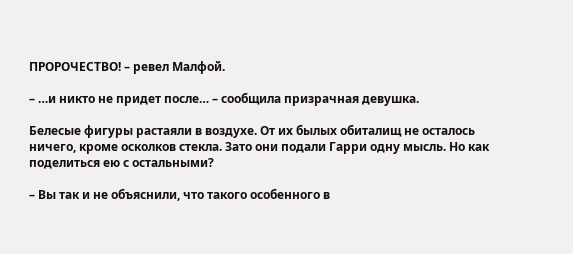ПРОРОЧЕСТВО! – ревел Малфой.

– …и никто не придет после… – сообщила призрачная девушка.

Белесые фигуры растаяли в воздухе. От их былых обиталищ не осталось ничего, кроме осколков стекла. Зато они подали Гарри одну мысль. Но как поделиться ею с остальными?

– Вы так и не объяснили, что такого особенного в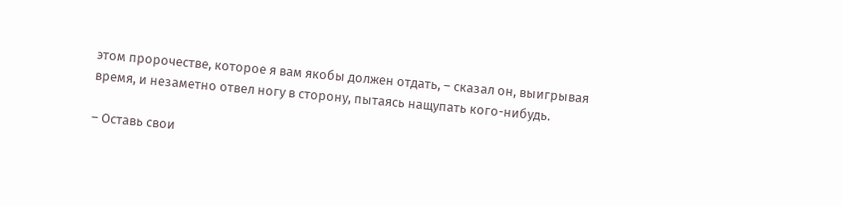этом пророчестве, которое я вам якобы должен отдать, – сказал он, выигрывая время, и незаметно отвел ногу в сторону, пытаясь нащупать кого-нибудь.

– Оставь свои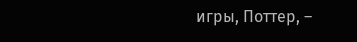игры, Поттер, –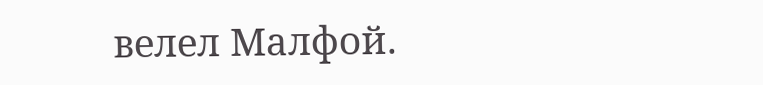велел Малфой.